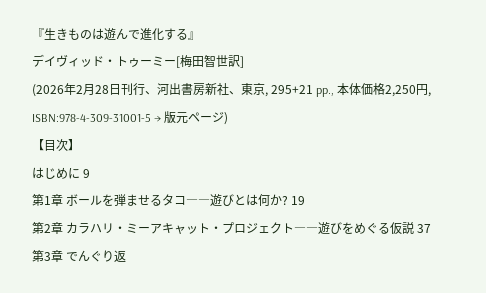『生きものは遊んで進化する』
デイヴィッド・トゥーミー[梅田智世訳]
(2026年2月28日刊行、河出書房新社、東京, 295+21 pp., 本体価格2,250円, ISBN:978-4-309-31001-5 → 版元ページ)
【目次】
はじめに 9
第1章 ボールを弾ませるタコ――遊びとは何か? 19
第2章 カラハリ・ミーアキャット・プロジェクト――遊びをめぐる仮説 37
第3章 でんぐり返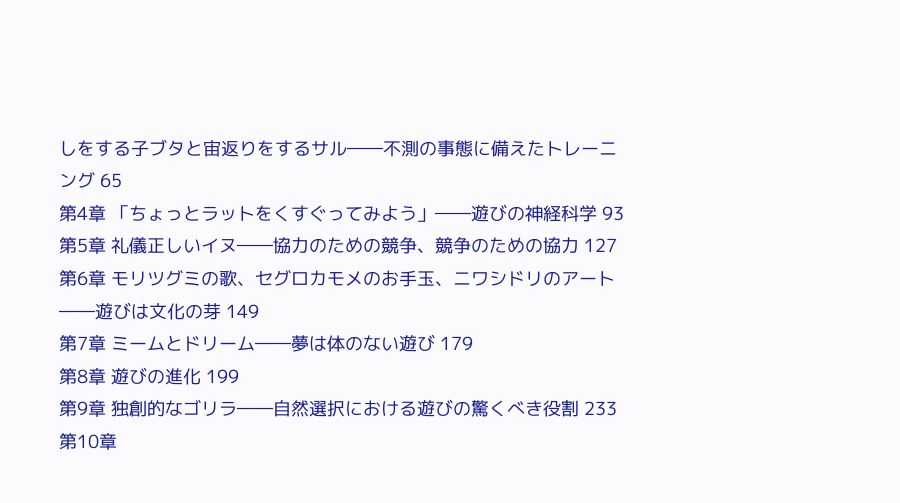しをする子ブタと宙返りをするサル――不測の事態に備えたトレーニング 65
第4章 「ちょっとラットをくすぐってみよう」――遊びの神経科学 93
第5章 礼儀正しいイヌ――協力のための競争、競争のための協力 127
第6章 モリツグミの歌、セグロカモメのお手玉、ニワシドリのアート――遊びは文化の芽 149
第7章 ミームとドリーム――夢は体のない遊び 179
第8章 遊びの進化 199
第9章 独創的なゴリラ――自然選択における遊びの驚くべき役割 233
第10章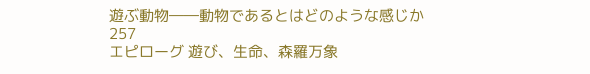遊ぶ動物――動物であるとはどのような感じか 257
エピローグ 遊び、生命、森羅万象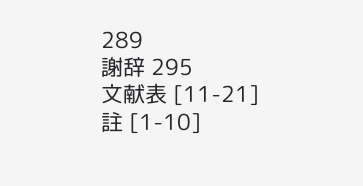289
謝辞 295
文献表 [11-21]
註 [1-10]